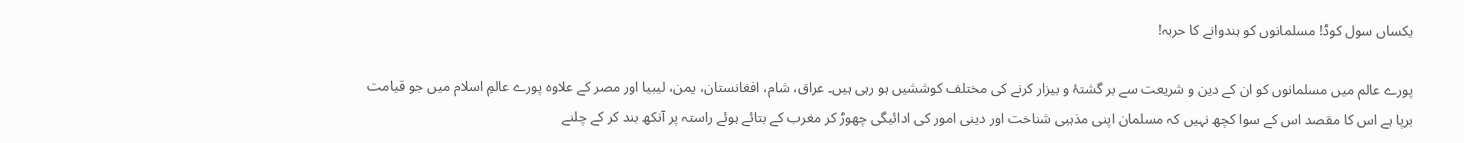یکساں سول کوڈ! مسلمانوں کو ہندوانے کا حربہ!

پورے عالم میں مسلمانوں کو ان کے دین و شریعت سے بر گشتۂ و بیزار کرنے کی مختلف کوششیں ہو رہی ہیں۔ عراق، شام، افغانستان، یمن، لیبیا اور مصر کے علاوہ پورے عالمِ اسلام میں جو قیامت برپا ہے اس کا مقصد اس کے سوا کچھ نہیں کہ مسلمان اپنی مذہبی شناخت اور دینی امور کی ادائیگی چھوڑ کر مغرب کے بتائے ہوئے راستہ پر آنکھ بند کر کے چلنے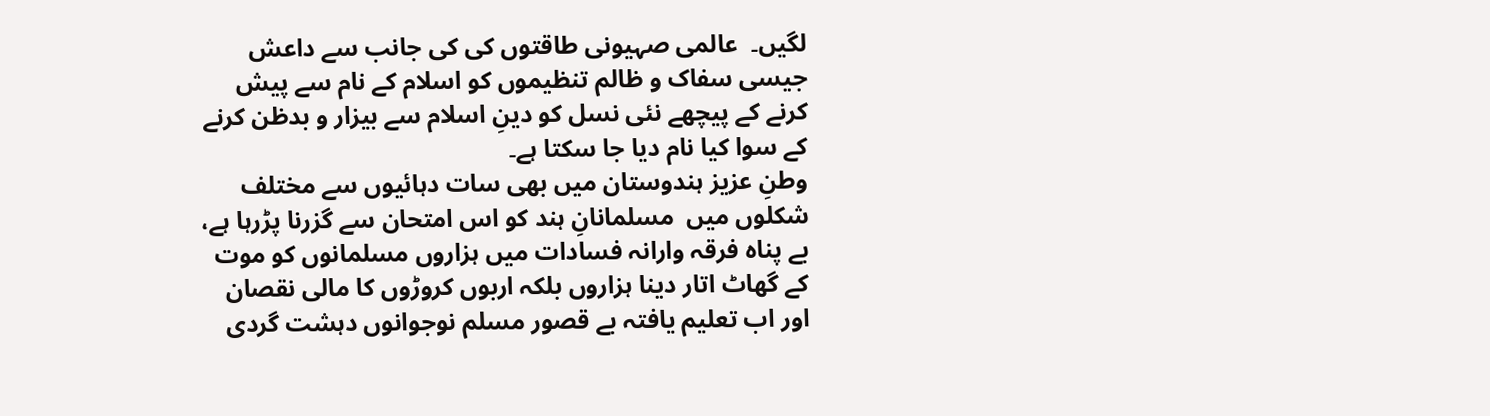لگیں۔  عالمی صہیونی طاقتوں کی کی جانب سے داعش جیسی سفاک و ظالم تنظیموں کو اسلام کے نام سے پیش کرنے کے پیچھے نئی نسل کو دینِ اسلام سے بیزار و بدظن کرنے کے سوا کیا نام دیا جا سکتا ہے۔
وطنِ عزیز ہندوستان میں بھی سات دہائیوں سے مختلف شکلوں میں  مسلمانانِ ہند کو اس امتحان سے گزرنا پڑرہا ہے، بے پناہ فرقہ وارانہ فسادات میں ہزاروں مسلمانوں کو موت کے گھاٹ اتار دینا ہزاروں بلکہ اربوں کروڑوں کا مالی نقصان اور اب تعلیم یافتہ بے قصور مسلم نوجوانوں دہشت گردی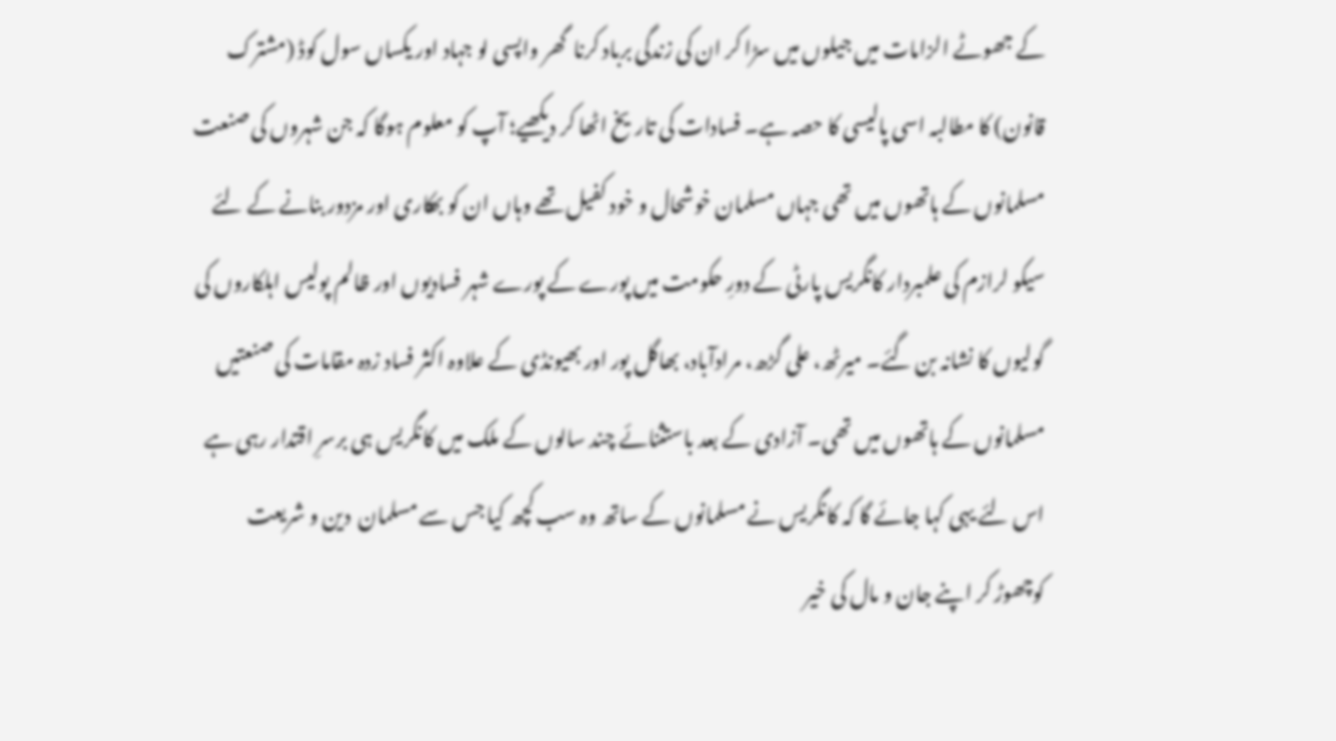کے جھوٹے الزامات میں جیلوں میں سڑا کر ان کی زندگی برباد کرنا  گھر واپسی لو جہاد اور یکساں سول کوڈ (مشترک قانون) کا مطالبہ اسی پالیسی کا حصہ ہے۔ فسادات کی تاریخ اٹھا کر دیکھیے؛ آپ کو معلوم ہوگا کہ جن شہروں کی صنعت مسلمانوں کے ہاتھوں میں تھی جہاں مسلمان خوشحال و خود کفیل تھے وہاں ان کو بھکاری اور مزدور بنانے کے لئے سیکو لرازم کی علمبردار کانگریس پارٹی کے دورِ حکومت میں پورے کے پورے شہر فسادیوں اور ظالم پولیس اہلکاروں کی گولیوں کا نشانہ بن گئے۔ میرٹھ، علی گڑھ، مرادآباد، بھاگل پور اور بھیونڈی کے علاوہ اکثر فساد زدہ مقامات کی صنعتیں مسلمانوں کے ہاتھوں میں تھی۔ آزادی کے بعد باستثنائے چند سالوں کے ملک میں کانگریس ہی برسرِ اقتدار رہی ہے اس لئے یہی کہا جائے گا کہ کانگریس نے مسلمانوں کے ساتھ وہ سب کچھ کیا جس سے مسلمان  دین و شریعت کوچھوڑ کر اپنے جان و مال کی خیر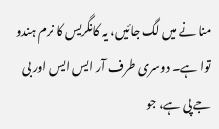منا نے میں لگ جائیں، یہ کانگریس کا نرم ہندو توا ہے۔ دوسری طرف آر ایس ایس اور بی جے پی ہے، جو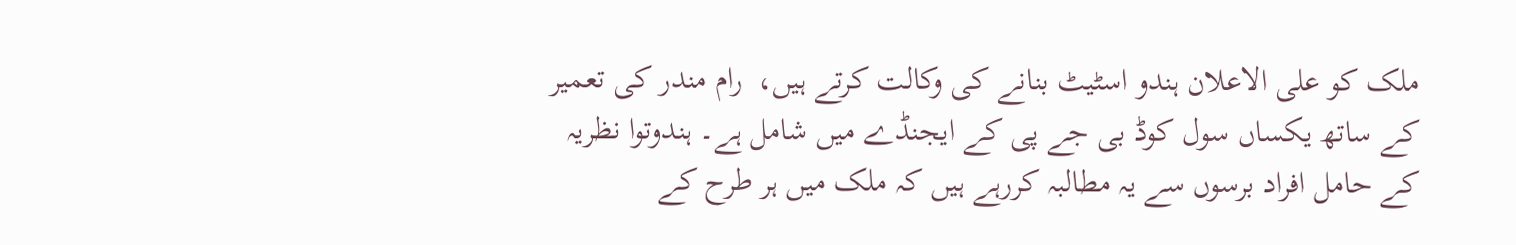ملک کو علی الاعلان ہندو اسٹیٹ بنانے کی وکالت کرتے ہیں،  رام مندر کی تعمیر کے ساتھ یکساں سول کوڈ بی جے پی کے ایجنڈے میں شامل ہے۔ ہندوتوا نظریہ کے حامل افراد برسوں سے یہ مطالبہ کررہے ہیں کہ ملک میں ہر طرح کے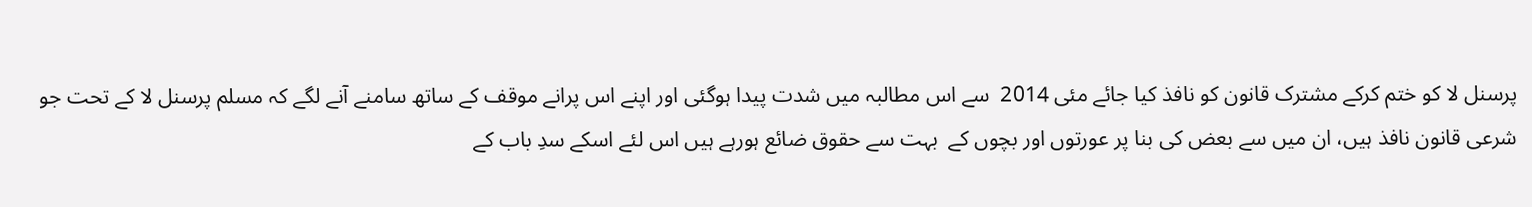پرسنل لا کو ختم کرکے مشترک قانون کو نافذ کیا جائے مئی 2014  سے اس مطالبہ میں شدت پیدا ہوگئی اور اپنے اس پرانے موقف کے ساتھ سامنے آنے لگے کہ مسلم پرسنل لا کے تحت جو شرعی قانون نافذ ہیں، ان میں سے بعض کی بنا پر عورتوں اور بچوں کے  بہت سے حقوق ضائع ہورہے ہیں اس لئے اسکے سدِ باب کے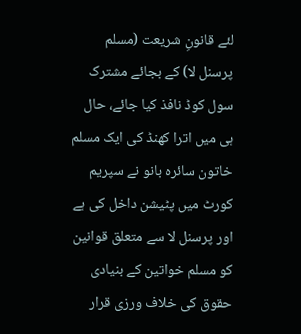لئے قانونِ شریعت (مسلم پرسنل لا) کے بجائے مشترک سول کوڈ نافذ کیا جائے، حال ہی میں اترا کھنڈ کی ایک مسلم خاتون سائرہ بانو نے سپریم کورٹ میں پٹیشن داخل کی ہے اور پرسنل لا سے متعلق قوانین کو مسلم خواتین کے بنیادی حقوق کی خلاف ورزی قرار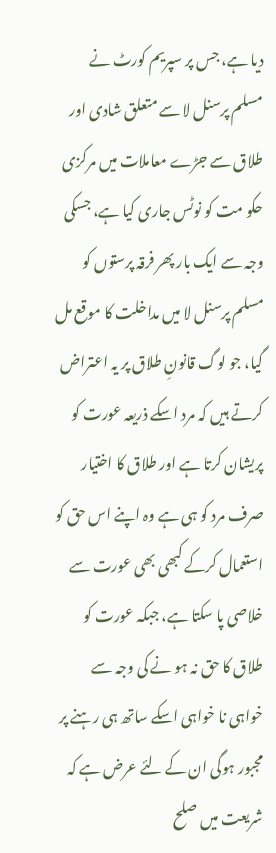دیا ہے، جس پر سپریم کورٹ نے مسلم پرسنل لا سے متعلق شادی اور طلاق سے جڑے معاملات میں مرکزی حکو مت کو نوٹس جاری کیا ہے، جسکی وجہ سے ایک بار پھر فرقہ پرستوں کو مسلم پرسنل لا میں مداخلت کا موقع مل گیا، جو لوگ قانونِ طلاق پر یہ اعتراض کرتے ہیں کہ مرد اسکے ذریعہ عورت کو پریشان کرتا ہے اور طلاق کا اختیار صرف مرد کو ہی ہے وہ اپنے اس حق کو استعمال کرکے کبھی بھی عورت سے خلاصی پا سکتا ہے، جبکہ عورت کو طلاق کا حق نہ ہو نے کی وجہ سے خواہی نا خواہی اسکے ساتھ ہی رہنے پر مجبور ہوگی ان کے لئے عرض ہے کہ شریعت میں صلح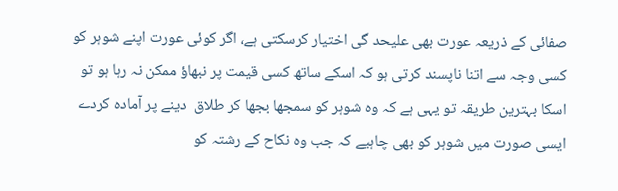صفائی کے ذریعہ عورت بھی علیحد گی اختیار کرسکتی ہے، اگر کوئی عورت اپنے شوہر کو کسی وجہ سے اتنا ناپسند کرتی ہو کہ اسکے ساتھ کسی قیمت پر نبھاؤ ممکن نہ رہا ہو تو اسکا بہترین طریقہ تو یہی ہے کہ وہ شوہر کو سمجھا بجھا کر طلاق  دینے پر آمادہ کردے ایسی صورت میں شوہر کو بھی چاہیے کہ جب وہ نکاح کے رشتہ کو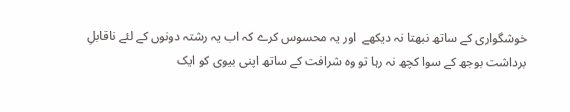خوشگواری کے ساتھ نبھتا نہ دیکھے  اور یہ محسوس کرے کہ اب یہ رشتہ دونوں کے لئے ناقابلِ برداشت بوجھ کے سوا کچھ نہ رہا تو وہ شرافت کے ساتھ اپنی بیوی کو ایک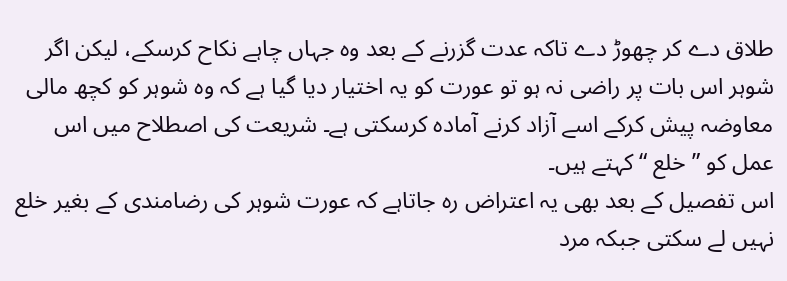طلاق دے کر چھوڑ دے تاکہ عدت گزرنے کے بعد وہ جہاں چاہے نکاح کرسکے، لیکن اگر شوہر اس بات پر راضی نہ ہو تو عورت کو یہ اختیار دیا گیا ہے کہ وہ شوہر کو کچھ مالی معاوضہ پیش کرکے اسے آزاد کرنے آمادہ کرسکتی ہے۔ شریعت کی اصطلاح میں اس عمل کو ” خلع “کہتے ہیں۔
اس تفصیل کے بعد بھی یہ اعتراض رہ جاتاہے کہ عورت شوہر کی رضامندی کے بغیر خلع نہیں لے سکتی جبکہ مرد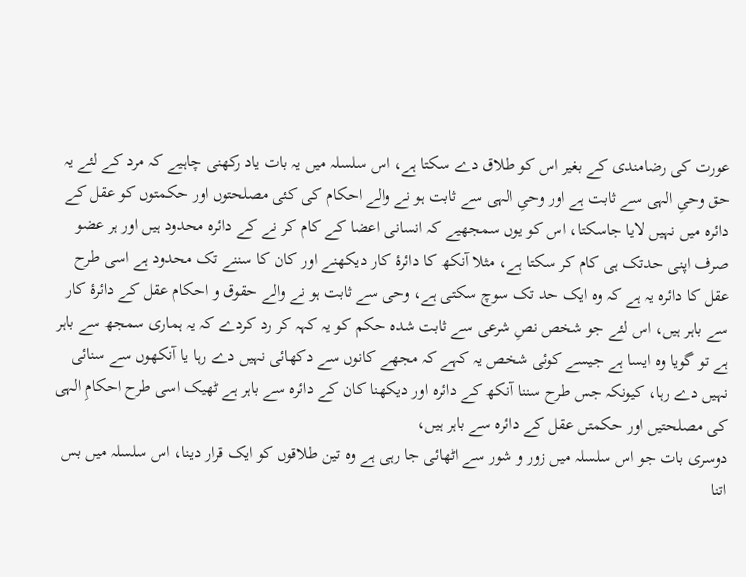عورت کی رضامندی کے بغیر اس کو طلاق دے سکتا ہے، اس سلسلہ میں یہ بات یاد رکھنی چاہیے کہ مرد کے لئے یہ حق وحیِ الہی سے ثابت ہے اور وحیِ الہی سے ثابت ہو نے والے احکام کی کئی مصلحتوں اور حکمتوں کو عقل کے دائرہ میں نہیں لایا جاسکتا، اس کو یوں سمجھیے کہ انسانی اعضا کے کام کر نے کے دائرہ محدود ہیں اور ہر عضو صرف اپنی حدتک ہی کام کر سکتا ہے، مثلا آنکھ کا دائرۂ کار دیکھنے اور کان کا سننے تک محدود ہے اسی طرح عقل کا دائرہ یہ ہے کہ وہ ایک حد تک سوچ سکتی ہے، وحی سے ثابت ہو نے والے حقوق و احکام عقل کے دائرۂ کار سے باہر ہیں، اس لئے جو شخص نصِ شرعی سے ثابت شدہ حکم کو یہ کہہ کر رد کردے کہ یہ ہماری سمجھ سے باہر ہے تو گویا وہ ایسا ہے جیسے کوئی شخص یہ کہے کہ مجھے کانوں سے دکھائی نہیں دے رہا یا آنکھوں سے سنائی نہیں دے رہا، کیونکہ جس طرح سننا آنکھ کے دائرہ اور دیکھنا کان کے دائرہ سے باہر ہے ٹھیک اسی طرح احکامِ الہی کی مصلحتیں اور حکمتں عقل کے دائرہ سے باہر ہیں،
دوسری بات جو اس سلسلہ میں زور و شور سے اٹھائی جا رہی ہے وہ تین طلاقوں کو ایک قرار دینا، اس سلسلہ میں بس اتنا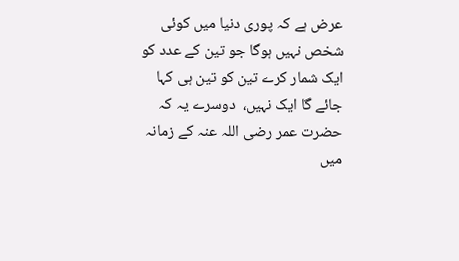عرض ہے کہ پوری دنیا میں کوئی شخص نہیں ہوگا جو تین کے عدد کو ایک شمار کرے تین کو تین ہی کہا جائے گا ایک نہیں،  دوسرے یہ کہ حضرت عمر رضی اللہ عنہ کے زمانہ میں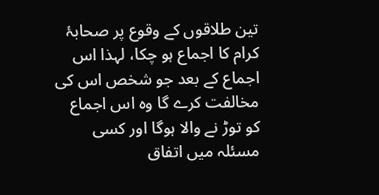تین طلاقوں کے وقوع پر صحابۂ کرام کا اجماع ہو چکا، لہذا اس اجماع کے بعد جو شخص اس کی مخالفت کرے گا وہ اس اجماع کو توڑ نے والا ہوگا اور کسی مسئلہ میں اتفاق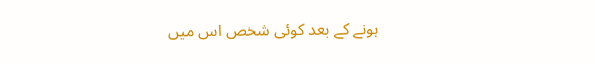ہونے کے بعد کوئی شخص اس میں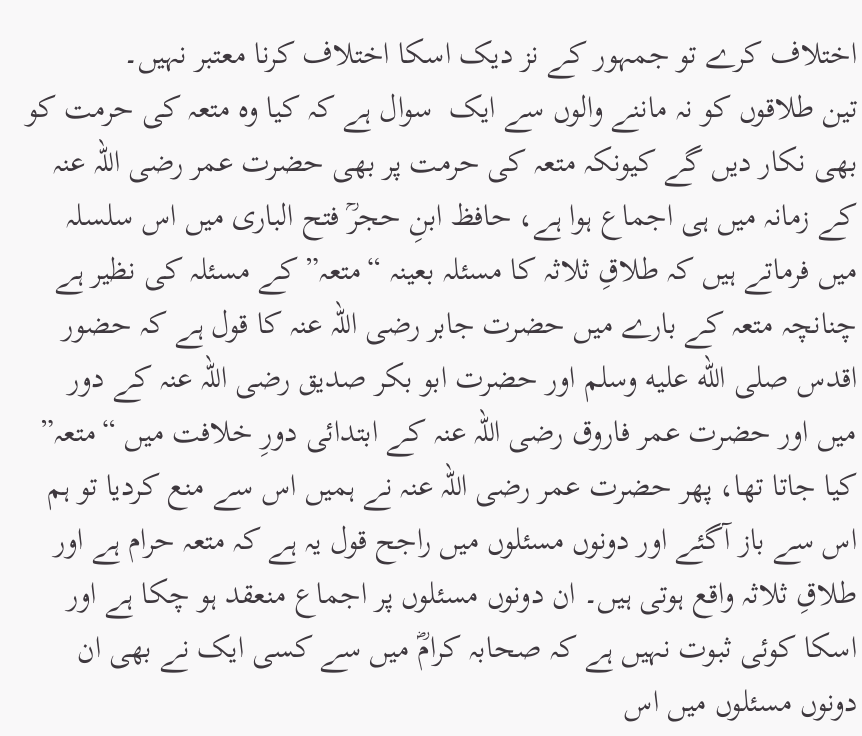اختلاف کرے تو جمہور کے نز دیک اسکا اختلاف کرنا معتبر نہیں۔
تین طلاقوں کو نہ ماننے والوں سے ایک  سوال ہے کہ کیا وہ متعہ کی حرمت کو بھی نکار دیں گے کیونکہ متعہ کی حرمت پر بھی حضرت عمر رضی اللہ عنہ کے زمانہ میں ہی اجماع ہوا ہے، حافظ ابنِ حجرؒ فتح الباری میں اس سلسلہ میں فرماتے ہیں کہ طلاقِ ثلاثہ کا مسئلہ بعینہ “متعہ” کے مسئلہ کی نظیر ہے چنانچہ متعہ کے بارے میں حضرت جابر رضی اللہ عنہ کا قول ہے کہ حضور اقدس صلى الله عليه وسلم اور حضرت ابو بکر صدیق رضی اللہ عنہ کے دور میں اور حضرت عمر فاروق رضی اللہ عنہ کے ابتدائی دورِ خلافت میں “متعہ” کیا جاتا تھا، پھر حضرت عمر رضی اللہ عنہ نے ہمیں اس سے منع کردیا تو ہم اس سے باز آگئے اور دونوں مسئلوں میں راجح قول یہ ہے کہ متعہ حرام ہے اور طلاقِ ثلاثہ واقع ہوتی ہیں۔ ان دونوں مسئلوں پر اجماع منعقد ہو چکا ہے اور اسکا کوئی ثبوت نہیں ہے کہ صحابہ کرامؓ میں سے کسی ایک نے بھی ان دونوں مسئلوں میں اس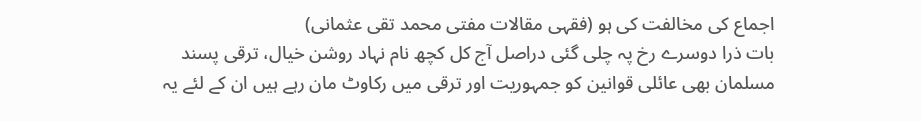اجماع کی مخالفت کی ہو (فقہی مقالات مفتی محمد تقی عثمانی)
بات ذرا دوسرے رخ پہ چلی گئی دراصل آج کل کچھ نام نہاد روشن خیال، ترقی پسند مسلمان بھی عائلی قوانین کو جمہوریت اور ترقی میں رکاوٹ مان رہے ہیں ان کے لئے یہ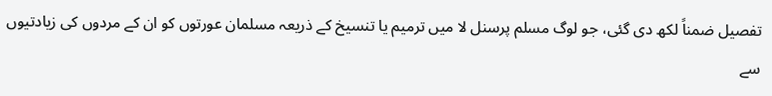تفصیل ضمناً لکھ دی گئی، جو لوگ مسلم پرسنل لا میں ترمیم یا تنسیخ کے ذریعہ مسلمان عورتوں کو ان کے مردوں کی زیادتیوں سے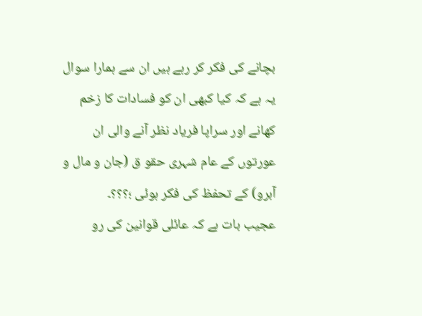بچانے کی فکر کر رہے ہیں ان سے ہمارا سوال یہ ہے کہ کیا کبھی ان کو فسادات کا زخم کھانے اور سراپا فریاد نظر آنے والی ان عورتوں کے عام شہری حقو ق (جان و مال و آبرو) کے تحفظ کی فکر ہوئی ؛؟؟؟۔
عجیب بات ہے کہ عائلی قوانین کی رو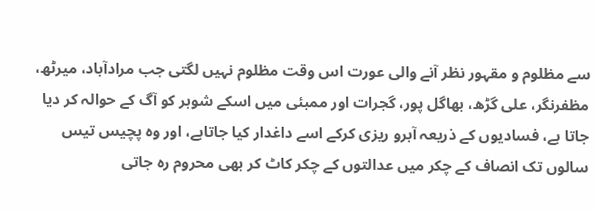سے مظلوم و مقہور نظر آنے والی عورت اس وقت مظلوم نہیں لگتی جب مرادآباد، میرٹھ، مظفرنگر، علی گڑھ، بھاگل پور، گجرات اور ممبئی میں اسکے شوہر کو آگ کے حوالہ کر دیا جاتا ہے، فسادیوں کے ذریعہ آبرو ریزی کرکے اسے داغدار کیا جاتاہے، اور وہ پچیس تیس سالوں تک انصاف کے چکر میں عدالتوں کے چکر کاٹ کر بھی محروم رہ جاتی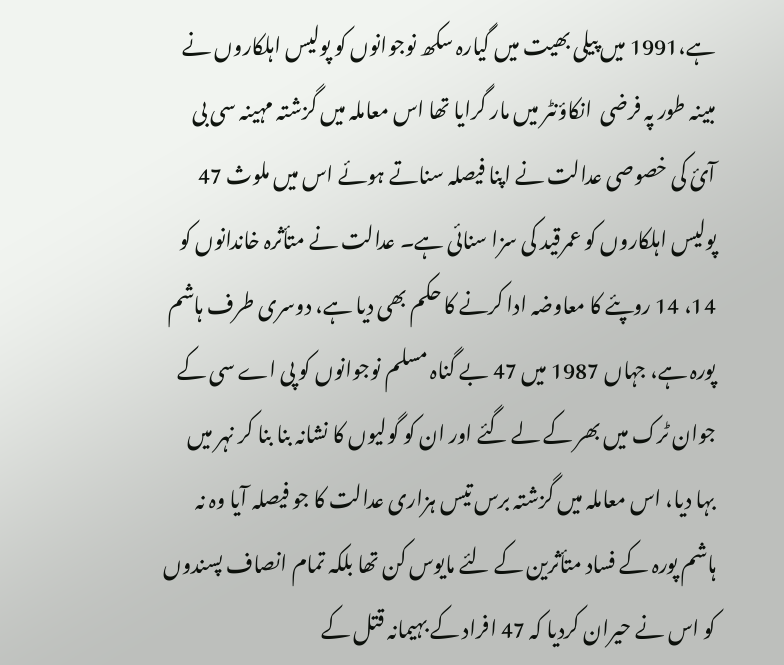ہے،1991 میں پیلی بھیت میں گیارہ سکھ نوجوانوں کو پولیس اہلکاروں نے مبینہ طور پہ فرضی  انکاؤنٹر میں مار گرایا تھا اس معاملہ میں گزشتہ مہینہ سی بی آئ کی خصوصی عدالت نے اپنا فیصلہ سناتے ہوئے اس میں ملوث 47 پولیس اہلکاروں کو عمرقید کی سزا سنائی ہے۔ عدالت نے متأثرہ خاندانوں کو 14، 14 روپئے کا معاوضہ ادا کرنے کا حکم بھی دیا ہے، دوسری طرف ہاشم پورہ ہے، جہاں 1987 میں 47 بے گناہ مسلم نوجوانوں کو پی اے سی کے جوان ٹرک میں بھر کے لے گئے اور ان کو گولیوں کا نشانہ بنا بنا کر نہر میں بہا دیا، اس معاملہ میں گزشتہ برس تیس ہزاری عدالت کا جو فیصلہ آیا وہ نہ ہاشم پورہ کے فساد متأثرین کے لئے مایوس کن تھا بلکہ تمام انصاف پسندوں کو اس نے حیران کردیا کہ 47 افراد کے بہیمانہ قتل کے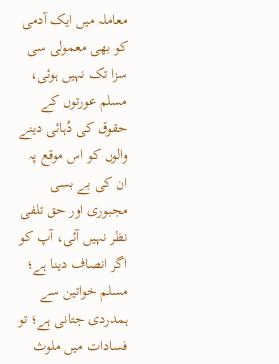معاملہ میں ایک آدمی کو بھی معمولی سی سزا تک نہیں ہوئی، مسلم عورتوں کے حقوق کی دُہائی دینے والوں کو اس موقع پہ ان کی بے بسی مجبوری اور حق تلفی نظر نہیں آئی، آپ کو اگر انصاف دینا ہے؛ مسلم خواتین سے ہمدردی جتانی ہے؛ تو فسادات میں ملوث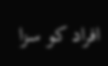افراد کو سزا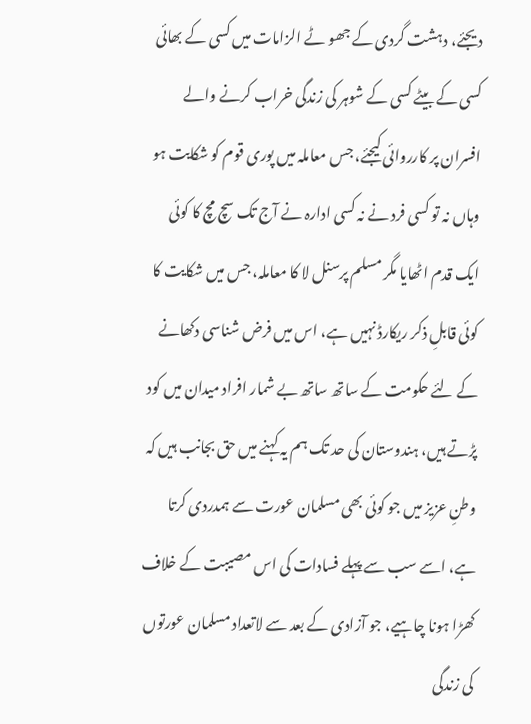دیجئے، دہشت گردی کے جھو ٹے الزامات میں کسی کے بھائی کسی کے بیٹے کسی کے شوہر کی زندگی خراب کرنے والے افسران پر کارروائی کیجئے، جس معاملہ میں پوری قوم کو شکایت ہو وہاں نہ تو کسی فرد نے نہ کسی ادارہ نے آج تک سچ مچ کا کوئی ایک قدم اٹھایا مگر مسلم پرسنل لا کا معاملہ، جس میں شکایت کا کوئی قابلِ ذکر ریکارڈ نہیں ہے، اس میں فرض شناسی دکھانے کے لئے حکومت کے ساتھ ساتھ بے شمار افراد میدان میں کود پڑتے ہیں، ہندوستان کی حد تک ہم یہ کہنے میں حق بجانب ہیں کہ وطنِ عزیز میں جو کوئی بھی مسلمان عورت سے ہمدردی کرتا ہے، اسے سب سے پہلے فسادات کی اس مصیبت کے خلاف کھڑا ہونا چاہیے، جو آزادی کے بعد سے لاتعداد مسلمان عورتوں کی زندگی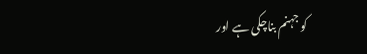کو جہنم بناچکی ہے اور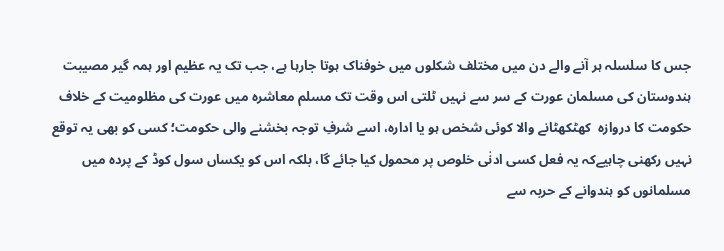جس کا سلسلہ ہر آنے والے دن میں مختلف شکلوں میں خوفناک ہوتا جارہا ہے، جب تک یہ عظیم اور ہمہ گیر مصیبت ہندوستان کی مسلمان عورت کے سر سے نہیں ٹلتی اس وقت تک مسلم معاشرہ میں عورت کی مظلومیت کے خلاف حکومت کا دروازہ  کھٹکھٹانے والا کوئی شخص ہو یا ادارہ، اسے شرفِ توجہ بخشنے والی حکومت؛ کسی کو بھی یہ توقع نہیں رکھنی چاہیےکہ یہ فعل کسی ادنٰی خلوص پر محمول کیا جائے گا، بلکہ اس کو یکساں سول کوڈ کے پردہ میں مسلمانوں کو ہندوانے کے حربہ سے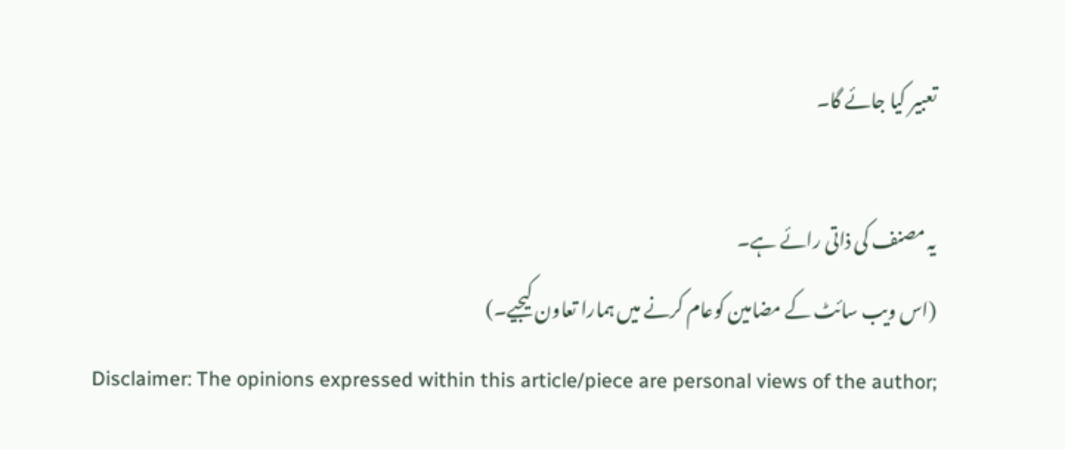تعبیر کیا جائے گا۔

یہ مصنف کی ذاتی رائے ہے۔
(اس ویب سائٹ کے مضامین کوعام کرنے میں ہمارا تعاون کیجیے۔)
Disclaimer: The opinions expressed within this article/piece are personal views of the author;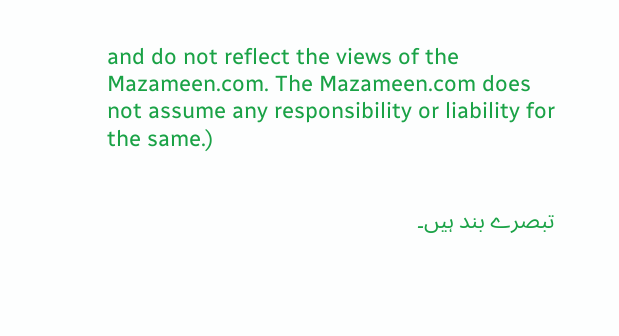and do not reflect the views of the Mazameen.com. The Mazameen.com does not assume any responsibility or liability for the same.)


تبصرے بند ہیں۔